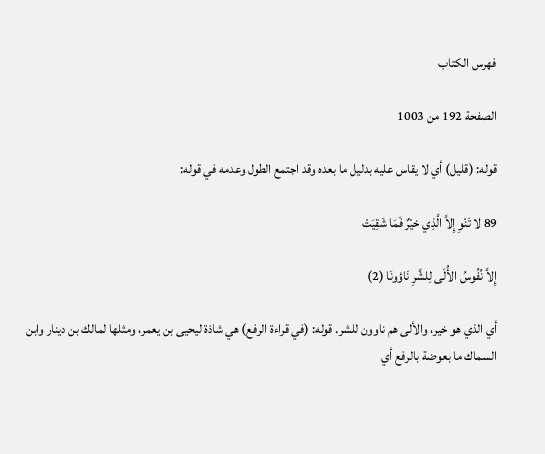فهرس الكتاب

الصفحة 192 من 1003

قوله: (قليل) أي لا يقاس عليه بدليل ما بعده وقد اجتمع الطول وعدمه في قوله:

89 لا تَنْوِ إِلاَّ الَّذِي خيْرٌ فَمَا شَقِيَتْ

إِلاَّ نُفُوسُ الأُلَى لِلشَّرِ نَاؤونَا (2)

أي الذي هو خير، والألى هم ناوون للشر. قوله: (في قراءة الرفع) هي شاذة ليحيى بن يعمر، ومثلها لمالك بن دينار وابن السماك ما بعوضة بالرفع أي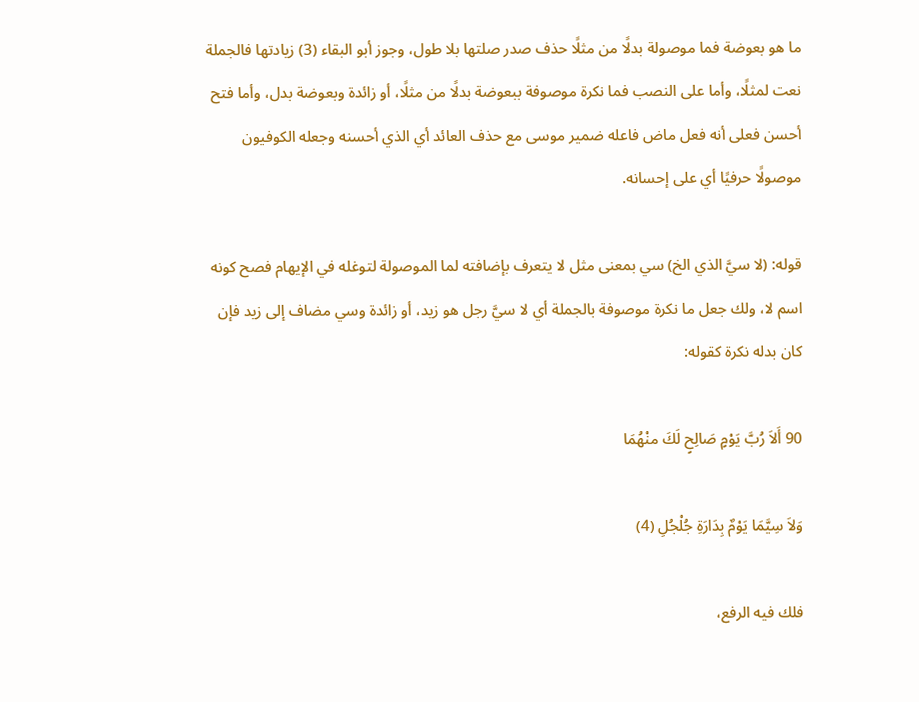ما هو بعوضة فما موصولة بدلًا من مثلًا حذف صدر صلتها بلا طول، وجوز أبو البقاء (3) زيادتها فالجملة نعت لمثلًا، وأما على النصب فما نكرة موصوفة ببعوضة بدلًا من مثلًا، أو زائدة وبعوضة بدل، وأما فتح أحسن فعلى أنه فعل ماض فاعله ضمير موسى مع حذف العائد أي الذي أحسنه وجعله الكوفيون موصولًا حرفيًا أي على إحسانه.

قوله: (لا سيَّ الذي الخ) سي بمعنى مثل لا يتعرف بإضافته لما الموصولة لتوغله في الإيهام فصح كونه اسم لا، ولك جعل ما نكرة موصوفة بالجملة أي لا سيَّ رجل هو زيد، أو زائدة وسي مضاف إلى زيد فإن كان بدله نكرة كقوله:

90 أَلاَ رُبَّ يَوْمٍ صَالِحٍ لَكَ منْهُمَا

وَلاَ سِيَّمَا يَوْمٌ بِدَارَةِ جُلْجُلِ (4)

فلك فيه الرفع،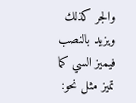والجر كذلك ويزيد بالنصب فيميز السي كما تميز مثل نحو: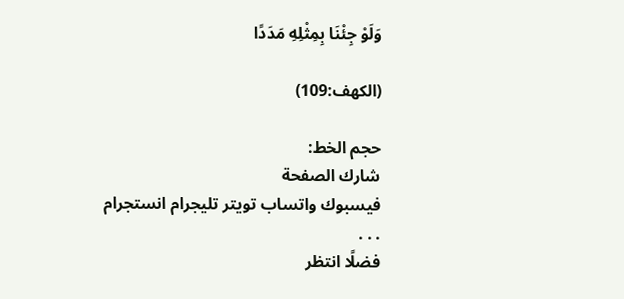وَلَوْ جِئْنَا بِمِثْلِهِ مَدَدًا

(الكهف:109)

حجم الخط:
شارك الصفحة
فيسبوك واتساب تويتر تليجرام انستجرام
. . .
فضلًا انتظر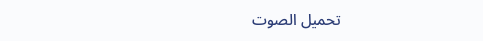تحميل الصوت